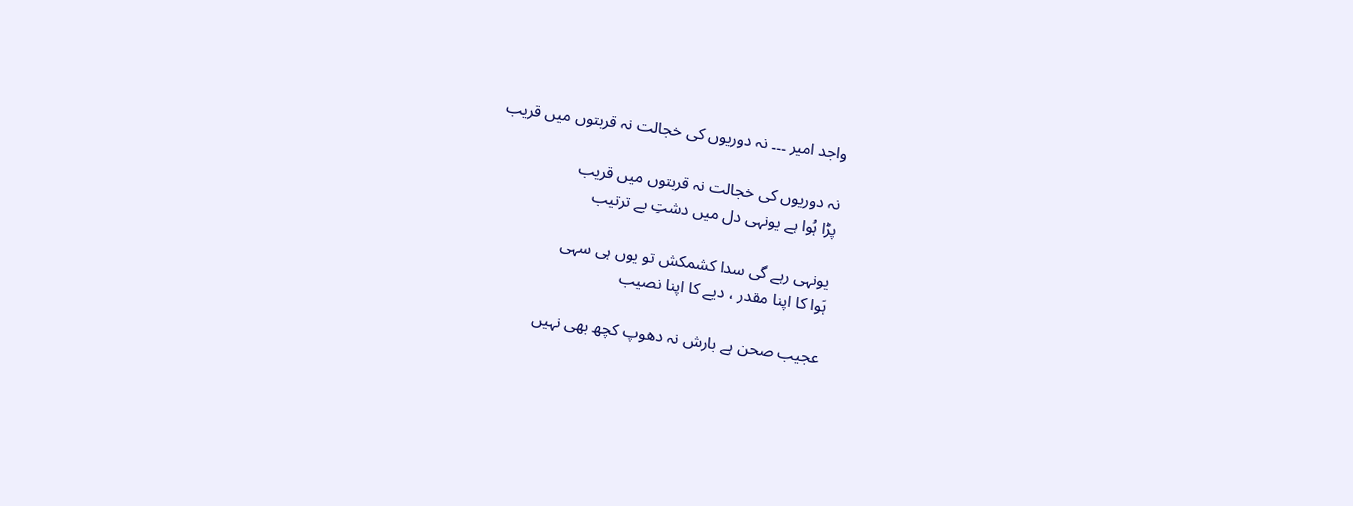واجد امیر ۔۔۔ نہ دوریوں کی خجالت نہ قربتوں میں قریب

نہ دوریوں کی خجالت نہ قربتوں میں قریب
پڑا ہُوا ہے یونہی دل میں دشتِ بے ترتیب

یونہی رہے گی سدا کشمکش تو یوں ہی سہی
ہَوا کا اپنا مقدر ، دیے کا اپنا نصیب

عجیب صحن ہے بارش نہ دھوپ کچھ بھی نہیں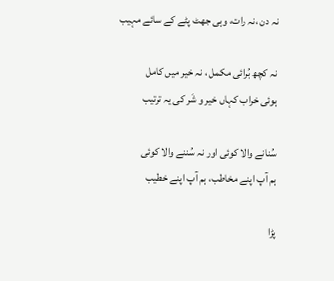نہ دن ،نہ رات، وہی جھٹ پٹے کے سائے مہیب

نہ کچھ بُرائی مکمل ، نہ خیر میں کامل
ہوئی خراب کہاں خیر و شَر کی یہ ترتیب

سُنانے والا کوئی اور نہ سُننے والا کوئی
ہم آپ اپنے مخاطب، ہم آپ اپنے خطیب

پڑا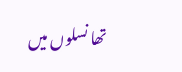تھا نسلوں میں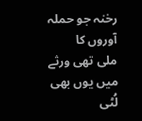رخنہ جو حملہ آوروں کا
ملی تھی ورثے میں یوں بھی لُٹی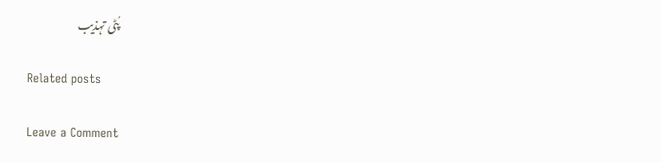پُٹی تہذیب

Related posts

Leave a Comment